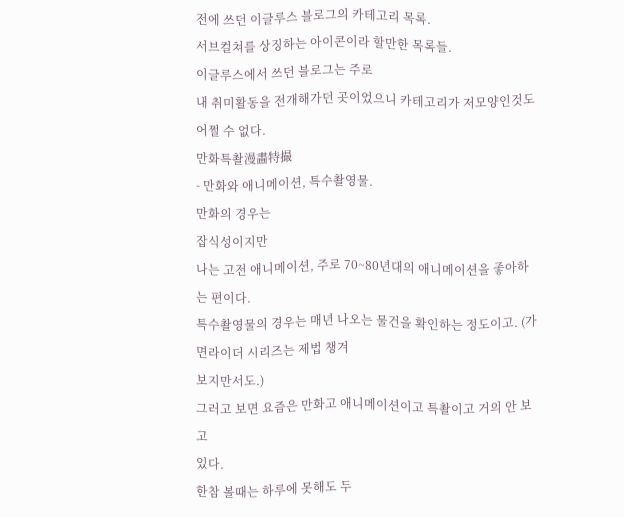전에 쓰던 이글루스 블로그의 카테고리 목록.
서브컬쳐를 상징하는 아이콘이라 할만한 목록들.
이글루스에서 쓰던 블로그는 주로
내 취미활동을 전개해가던 곳이었으니 카테고리가 저모양인것도 어쩔 수 없다.
만화특촬漫畵特撮
- 만화와 애니메이션, 특수촬영물.
만화의 경우는
잡식성이지만
나는 고전 애니메이션, 주로 70~80년대의 애니메이션을 좋아하는 편이다.
특수촬영물의 경우는 매년 나오는 물건을 확인하는 정도이고. (가면라이더 시리즈는 제법 챙겨
보지만서도.)
그러고 보면 요즘은 만화고 애니메이션이고 특촬이고 거의 안 보고
있다.
한참 볼때는 하루에 못해도 두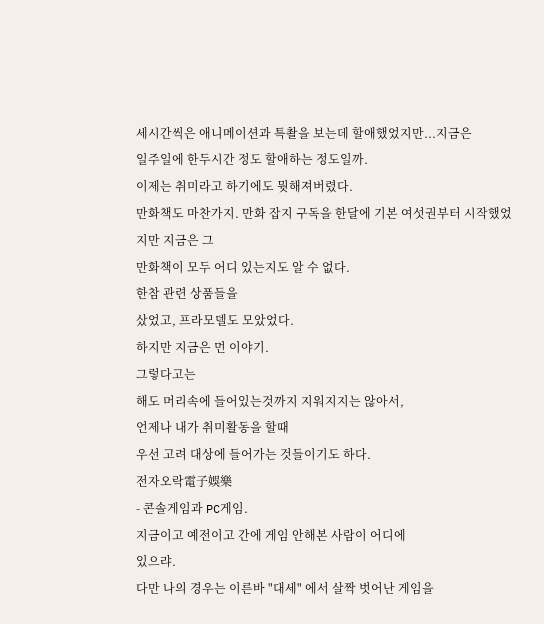세시간씩은 애니메이션과 특촬을 보는데 할애했었지만...지금은
일주일에 한두시간 정도 할애하는 정도일까.
이제는 취미라고 하기에도 뭣해져버렸다.
만화책도 마찬가지. 만화 잡지 구독을 한달에 기본 여섯권부터 시작했었지만 지금은 그
만화책이 모두 어디 있는지도 알 수 없다.
한참 관련 상품들을
샀었고, 프라모델도 모았었다.
하지만 지금은 먼 이야기.
그렇다고는
해도 머리속에 들어있는것까지 지워지지는 않아서,
언제나 내가 취미활동을 할때
우선 고려 대상에 들어가는 것들이기도 하다.
전자오락電子娛樂
- 콘솔게임과 PC게임.
지금이고 예전이고 간에 게임 안해본 사람이 어디에
있으랴.
다만 나의 경우는 이른바 "대세" 에서 살짝 벗어난 게임을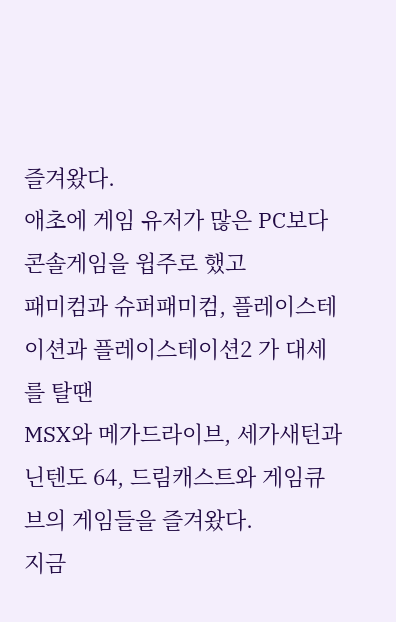즐겨왔다.
애초에 게임 유저가 많은 PC보다 콘솔게임을 윕주로 했고
패미컴과 슈퍼패미컴, 플레이스테이션과 플레이스테이션2 가 대세를 탈땐
MSX와 메가드라이브, 세가새턴과
닌텐도 64, 드림캐스트와 게임큐브의 게임들을 즐겨왔다.
지금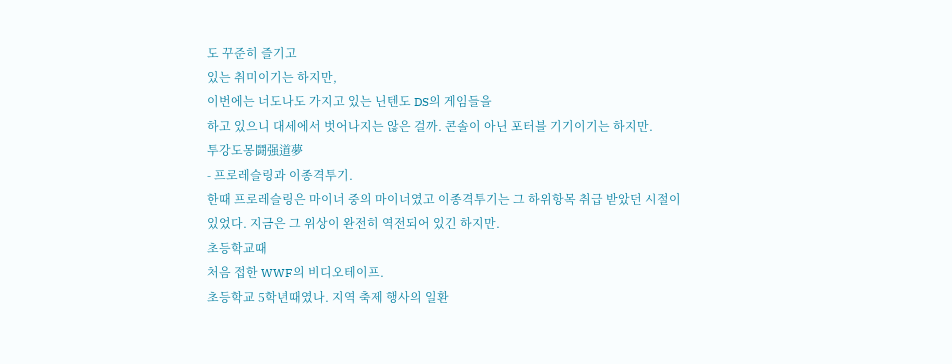도 꾸준히 즐기고
있는 취미이기는 하지만,
이번에는 너도나도 가지고 있는 닌텐도 DS의 게임들을
하고 있으니 대세에서 벗어나지는 않은 걸까. 콘솔이 아닌 포터블 기기이기는 하지만.
투강도몽鬪强道夢
- 프로레슬링과 이종격투기.
한때 프로레슬링은 마이너 중의 마이너였고 이종격투기는 그 하위항목 취급 받았던 시절이 있었다. 지금은 그 위상이 완전히 역전되어 있긴 하지만.
초등학교때
처음 접한 WWF의 비디오테이프.
초등학교 5학년때였나. 지역 축제 행사의 일환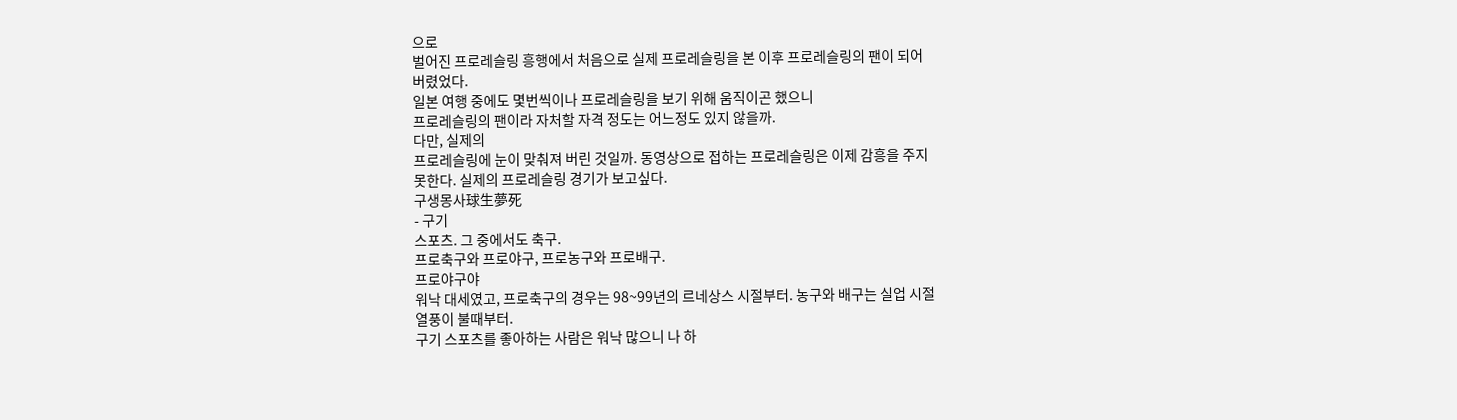으로
벌어진 프로레슬링 흥행에서 처음으로 실제 프로레슬링을 본 이후 프로레슬링의 팬이 되어
버렸었다.
일본 여행 중에도 몇번씩이나 프로레슬링을 보기 위해 움직이곤 했으니
프로레슬링의 팬이라 자처할 자격 정도는 어느정도 있지 않을까.
다만, 실제의
프로레슬링에 눈이 맞춰져 버린 것일까. 동영상으로 접하는 프로레슬링은 이제 감흥을 주지
못한다. 실제의 프로레슬링 경기가 보고싶다.
구생몽사球生夢死
- 구기
스포츠. 그 중에서도 축구.
프로축구와 프로야구, 프로농구와 프로배구.
프로야구야
워낙 대세였고, 프로축구의 경우는 98~99년의 르네상스 시절부터. 농구와 배구는 실업 시절
열풍이 불때부터.
구기 스포츠를 좋아하는 사람은 워낙 많으니 나 하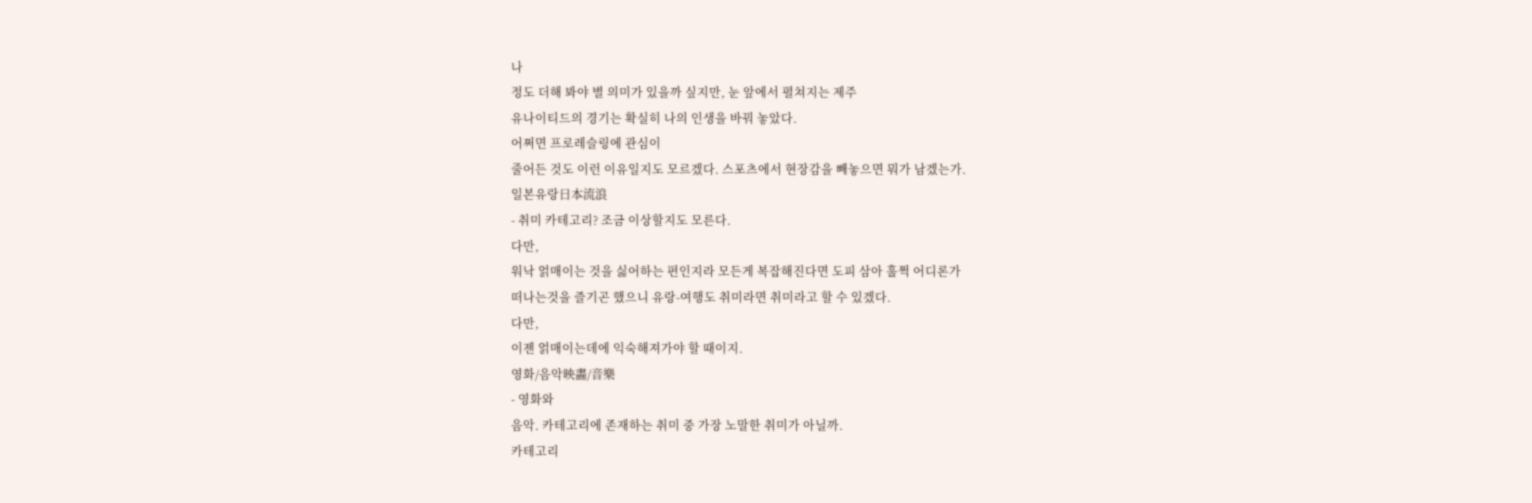나
정도 더해 봐야 별 의미가 있을까 싶지만, 눈 앞에서 펼쳐지는 제주
유나이티드의 경기는 확실히 나의 인생을 바꿔 놓았다.
어쩌면 프로레슬링에 관심이
줄어든 것도 이런 이유일지도 모르겠다. 스포츠에서 현장감을 빼놓으면 뭐가 남겠는가.
일본유랑日本流浪
- 취미 카테고리? 조금 이상할지도 모른다.
다만,
워낙 얽매이는 것을 싫어하는 편인지라 모든게 복잡해진다면 도피 삼아 훌쩍 어디론가
떠나는것을 즐기곤 했으니 유랑-여행도 취미라면 취미라고 할 수 있겠다.
다만,
이젠 얽매이는데에 익숙해져가야 할 때이지.
영화/음악映畵/音樂
- 영화와
음악. 카테고리에 존재하는 취미 중 가장 노말한 취미가 아닐까.
카테고리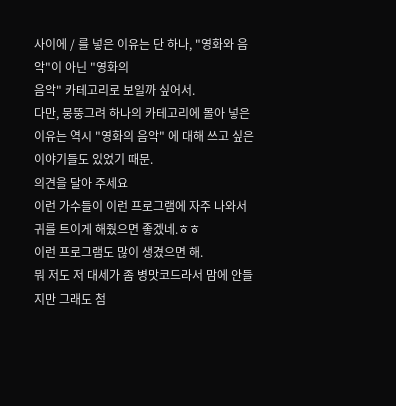사이에 / 를 넣은 이유는 단 하나, "영화와 음악"이 아닌 "영화의
음악" 카테고리로 보일까 싶어서.
다만, 뭉뚱그려 하나의 카테고리에 몰아 넣은
이유는 역시 "영화의 음악" 에 대해 쓰고 싶은 이야기들도 있었기 때문.
의견을 달아 주세요
이런 가수들이 이런 프로그램에 자주 나와서 귀를 트이게 해줬으면 좋겠네.ㅎㅎ
이런 프로그램도 많이 생겼으면 해.
뭐 저도 저 대세가 좀 병맛코드라서 맘에 안들지만 그래도 첨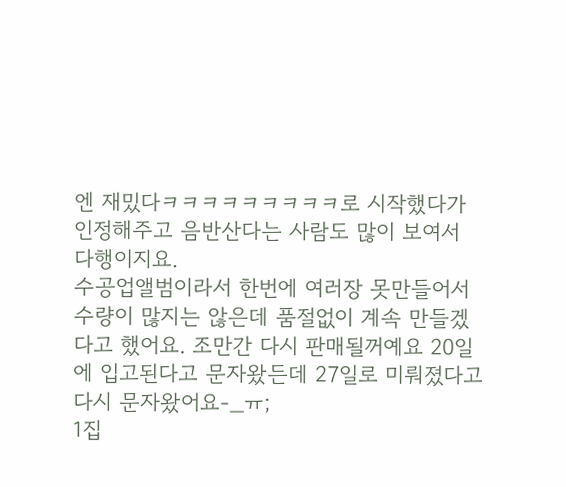엔 재밌다ㅋㅋㅋㅋㅋㅋㅋㅋㅋ로 시작했다가 인정해주고 음반산다는 사람도 많이 보여서 다행이지요.
수공업앨범이라서 한번에 여러장 못만들어서 수량이 많지는 않은데 품절없이 계속 만들겠다고 했어요. 조만간 다시 판매될꺼예요 20일에 입고된다고 문자왔든데 27일로 미뤄졌다고 다시 문자왔어요-_ㅠ;
1집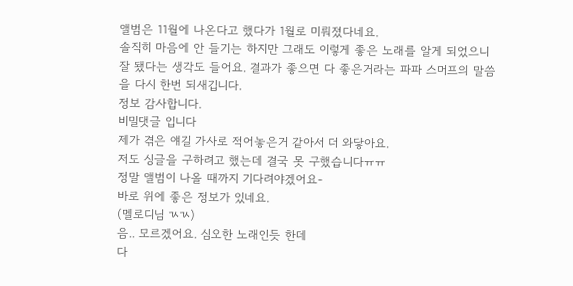앨범은 11월에 나온다고 했다가 1월로 미뤄졌다네요.
솔직히 마음에 안 들기는 하지만 그래도 이렇게 좋은 노래를 알게 되었으니 잘 됐다는 생각도 들어요. 결과가 좋으면 다 좋은거라는 파파 스머프의 말씀을 다시 한번 되새깁니다.
정보 감사합니다.
비밀댓글 입니다
제가 겪은 얘길 가사로 적어놓은거 같아서 더 와닿아요.
저도 싱글을 구하려고 했는데 결국 못 구했습니다ㅠㅠ
정말 앨범이 나올 때까지 기다려야겠어요-
바로 위에 좋은 정보가 있네요.
(멜로디님 ㄳㄳ)
음.. 모르겠어요. 심오한 노래인듯 한데
다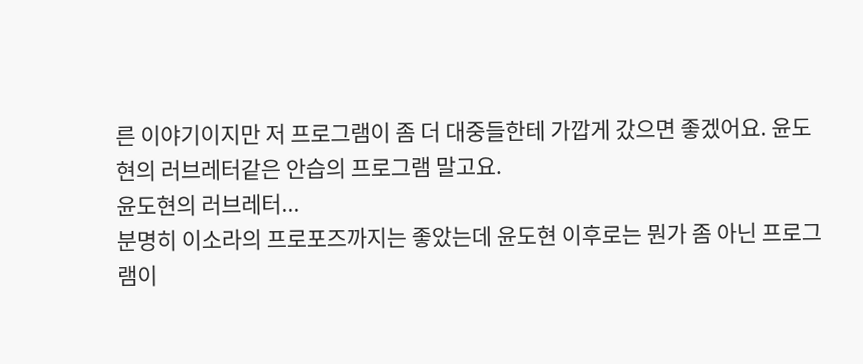른 이야기이지만 저 프로그램이 좀 더 대중들한테 가깝게 갔으면 좋겠어요. 윤도현의 러브레터같은 안습의 프로그램 말고요.
윤도현의 러브레터...
분명히 이소라의 프로포즈까지는 좋았는데 윤도현 이후로는 뭔가 좀 아닌 프로그램이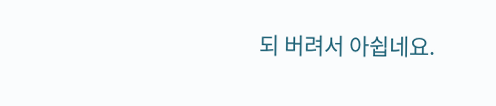되 버려서 아쉽네요.